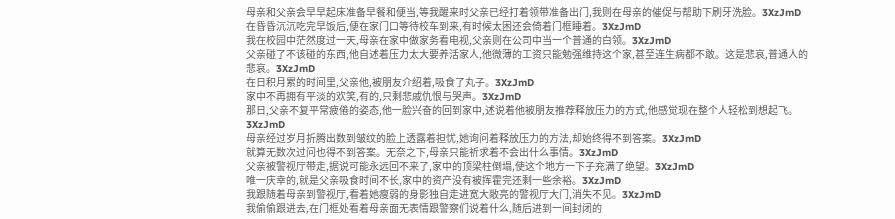母亲和父亲会早早起床准备早餐和便当,等我醒来时父亲已经打着领带准备出门,我则在母亲的催促与帮助下刷牙洗脸。3XzJmD
在昏昏沉沉吃完早饭后,便在家门口等待校车到来,有时候太困还会倚着门框睡着。3XzJmD
我在校园中茫然度过一天,母亲在家中做家务看电视,父亲则在公司中当一个普通的白领。3XzJmD
父亲碰了不该碰的东西,他自述着压力太大要养活家人,他微薄的工资只能勉强维持这个家,甚至连生病都不敢。这是悲哀,普通人的悲哀。3XzJmD
在日积月累的时间里,父亲他,被朋友介绍着,吸食了丸子。3XzJmD
家中不再拥有平淡的欢笑,有的,只剩悲戚仇恨与哭声。3XzJmD
那日,父亲不复平常疲倦的姿态,他一脸兴奋的回到家中,述说着他被朋友推荐释放压力的方式,他感觉现在整个人轻松到想起飞。3XzJmD
母亲经过岁月折腾出数到皱纹的脸上透露着担忧,她询问着释放压力的方法,却始终得不到答案。3XzJmD
就算无数次过问也得不到答案。无奈之下,母亲只能祈求着不会出什么事情。3XzJmD
父亲被警视厅带走,据说可能永远回不来了,家中的顶梁柱倒塌,使这个地方一下子充满了绝望。3XzJmD
唯一庆幸的,就是父亲吸食时间不长,家中的资产没有被挥霍完还剩一些余裕。3XzJmD
我跟随着母亲到警视厅,看着她瘦弱的身影独自走进宽大敞亮的警视厅大门,消失不见。3XzJmD
我偷偷跟进去,在门框处看着母亲面无表情跟警察们说着什么,随后进到一间封闭的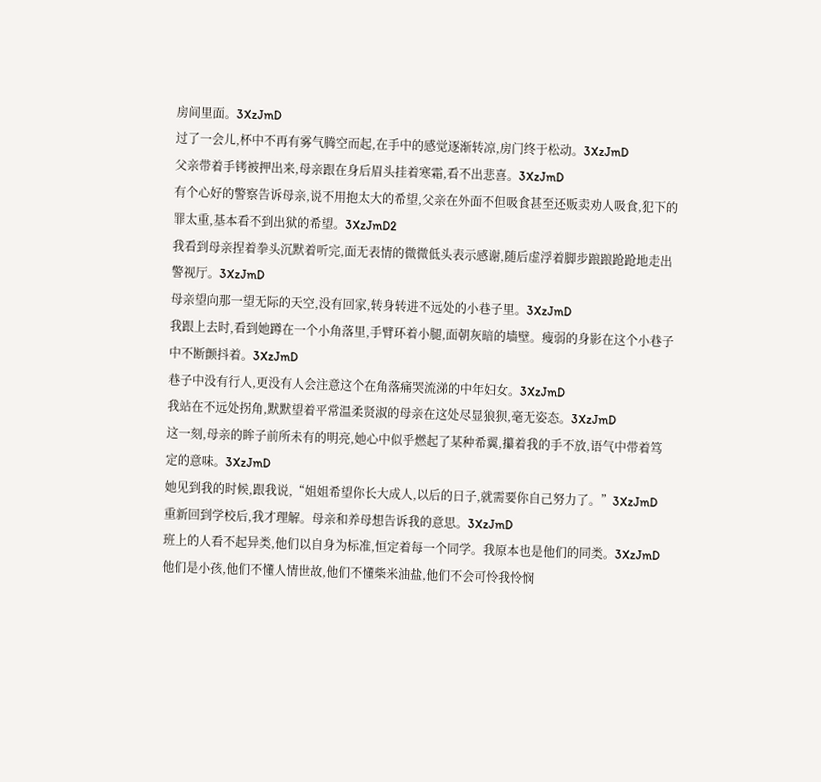房间里面。3XzJmD
过了一会儿,杯中不再有雾气腾空而起,在手中的感觉逐渐转凉,房门终于松动。3XzJmD
父亲带着手铐被押出来,母亲跟在身后眉头挂着寒霜,看不出悲喜。3XzJmD
有个心好的警察告诉母亲,说不用抱太大的希望,父亲在外面不但吸食甚至还贩卖劝人吸食,犯下的罪太重,基本看不到出狱的希望。3XzJmD2
我看到母亲捏着拳头沉默着听完,面无表情的微微低头表示感谢,随后虚浮着脚步踉踉跄跄地走出警视厅。3XzJmD
母亲望向那一望无际的天空,没有回家,转身转进不远处的小巷子里。3XzJmD
我跟上去时,看到她蹲在一个小角落里,手臂环着小腿,面朝灰暗的墙壁。瘦弱的身影在这个小巷子中不断颤抖着。3XzJmD
巷子中没有行人,更没有人会注意这个在角落痛哭流涕的中年妇女。3XzJmD
我站在不远处拐角,默默望着平常温柔贤淑的母亲在这处尽显狼狈,毫无姿态。3XzJmD
这一刻,母亲的眸子前所未有的明亮,她心中似乎燃起了某种希翼,攥着我的手不放,语气中带着笃定的意味。3XzJmD
她见到我的时候,跟我说,“姐姐希望你长大成人,以后的日子,就需要你自己努力了。”3XzJmD
重新回到学校后,我才理解。母亲和养母想告诉我的意思。3XzJmD
班上的人看不起异类,他们以自身为标准,恒定着每一个同学。我原本也是他们的同类。3XzJmD
他们是小孩,他们不懂人情世故,他们不懂柴米油盐,他们不会可怜我怜悯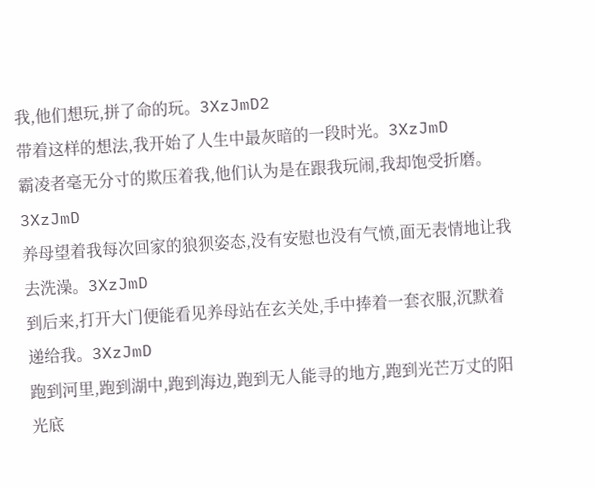我,他们想玩,拼了命的玩。3XzJmD2
带着这样的想法,我开始了人生中最灰暗的一段时光。3XzJmD
霸凌者毫无分寸的欺压着我,他们认为是在跟我玩闹,我却饱受折磨。3XzJmD
养母望着我每次回家的狼狈姿态,没有安慰也没有气愤,面无表情地让我去洗澡。3XzJmD
到后来,打开大门便能看见养母站在玄关处,手中捧着一套衣服,沉默着递给我。3XzJmD
跑到河里,跑到湖中,跑到海边,跑到无人能寻的地方,跑到光芒万丈的阳光底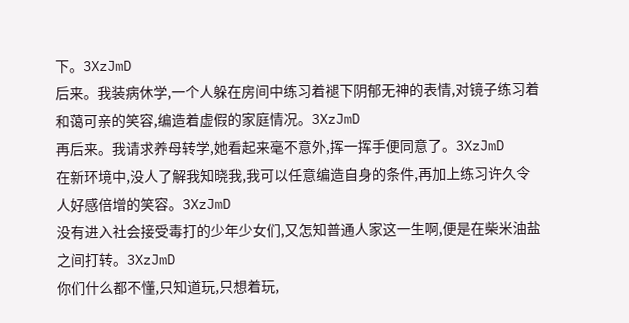下。3XzJmD
后来。我装病休学,一个人躲在房间中练习着褪下阴郁无神的表情,对镜子练习着和蔼可亲的笑容,编造着虚假的家庭情况。3XzJmD
再后来。我请求养母转学,她看起来毫不意外,挥一挥手便同意了。3XzJmD
在新环境中,没人了解我知晓我,我可以任意编造自身的条件,再加上练习许久令人好感倍增的笑容。3XzJmD
没有进入社会接受毒打的少年少女们,又怎知普通人家这一生啊,便是在柴米油盐之间打转。3XzJmD
你们什么都不懂,只知道玩,只想着玩,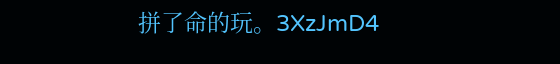拼了命的玩。3XzJmD4